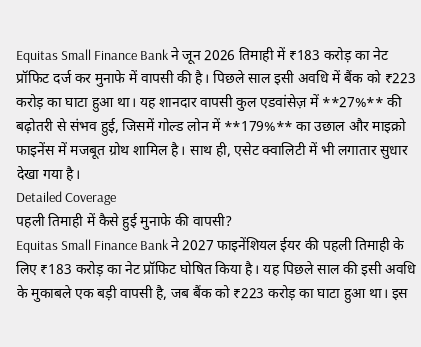Equitas Small Finance Bank ने जून 2026 तिमाही में ₹183 करोड़ का नेट प्रॉफिट दर्ज कर मुनाफे में वापसी की है। पिछले साल इसी अवधि में बैंक को ₹223 करोड़ का घाटा हुआ था। यह शानदार वापसी कुल एडवांसेज़ में **27%** की बढ़ोतरी से संभव हुई, जिसमें गोल्ड लोन में **179%** का उछाल और माइक्रो फाइनेंस में मजबूत ग्रोथ शामिल है। साथ ही, एसेट क्वालिटी में भी लगातार सुधार देखा गया है।
Detailed Coverage
पहली तिमाही में कैसे हुई मुनाफे की वापसी?
Equitas Small Finance Bank ने 2027 फाइनेंशियल ईयर की पहली तिमाही के लिए ₹183 करोड़ का नेट प्रॉफिट घोषित किया है। यह पिछले साल की इसी अवधि के मुकाबले एक बड़ी वापसी है, जब बैंक को ₹223 करोड़ का घाटा हुआ था। इस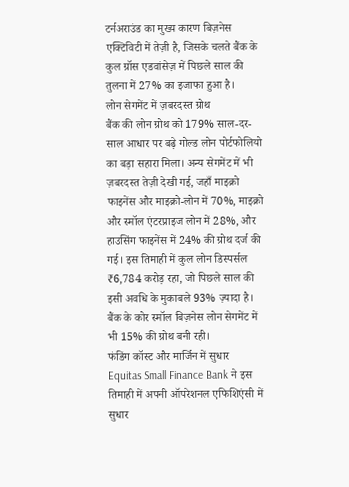टर्नअराउंड का मुख्य कारण बिज़नेस एक्टिविटी में तेज़ी है, जिसके चलते बैंक के कुल ग्रॉस एडवांसेज़ में पिछले साल की तुलना में 27% का इजाफा हुआ है।
लोन सेगमेंट में ज़बरदस्त ग्रोथ
बैंक की लोन ग्रोथ को 179% साल-दर-साल आधार पर बढ़े गोल्ड लोन पोर्टफोलियो का बड़ा सहारा मिला। अन्य सेगमेंट में भी ज़बरदस्त तेज़ी देखी गई, जहाँ माइक्रो फाइनेंस और माइक्रो-लोन में 70%, माइक्रो और स्मॉल एंटरप्राइज लोन में 28%, और हाउसिंग फाइनेंस में 24% की ग्रोथ दर्ज की गई। इस तिमाही में कुल लोन डिस्पर्सल ₹6,784 करोड़ रहा, जो पिछले साल की इसी अवधि के मुकाबले 93% ज़्यादा है। बैंक के कोर स्मॉल बिज़नेस लोन सेगमेंट में भी 15% की ग्रोथ बनी रही।
फंडिंग कॉस्ट और मार्जिन में सुधार
Equitas Small Finance Bank ने इस तिमाही में अपनी ऑपरेशनल एफिशिएंसी में सुधार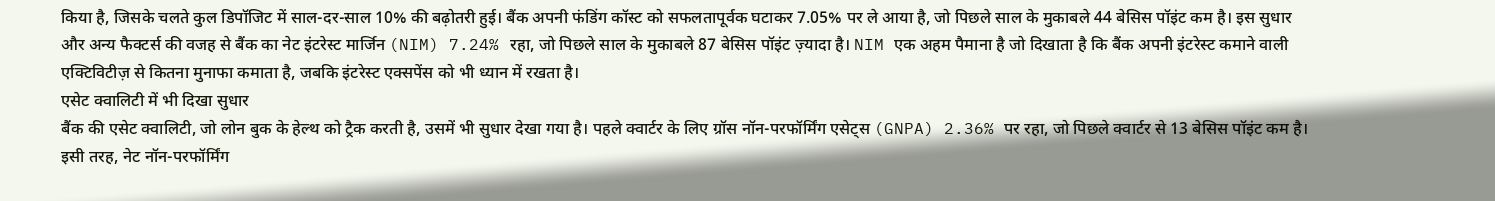किया है, जिसके चलते कुल डिपॉजिट में साल-दर-साल 10% की बढ़ोतरी हुई। बैंक अपनी फंडिंग कॉस्ट को सफलतापूर्वक घटाकर 7.05% पर ले आया है, जो पिछले साल के मुकाबले 44 बेसिस पॉइंट कम है। इस सुधार और अन्य फैक्टर्स की वजह से बैंक का नेट इंटरेस्ट मार्जिन (NIM) 7.24% रहा, जो पिछले साल के मुकाबले 87 बेसिस पॉइंट ज़्यादा है। NIM एक अहम पैमाना है जो दिखाता है कि बैंक अपनी इंटरेस्ट कमाने वाली एक्टिविटीज़ से कितना मुनाफा कमाता है, जबकि इंटरेस्ट एक्सपेंस को भी ध्यान में रखता है।
एसेट क्वालिटी में भी दिखा सुधार
बैंक की एसेट क्वालिटी, जो लोन बुक के हेल्थ को ट्रैक करती है, उसमें भी सुधार देखा गया है। पहले क्वार्टर के लिए ग्रॉस नॉन-परफॉर्मिंग एसेट्स (GNPA) 2.36% पर रहा, जो पिछले क्वार्टर से 13 बेसिस पॉइंट कम है। इसी तरह, नेट नॉन-परफॉर्मिंग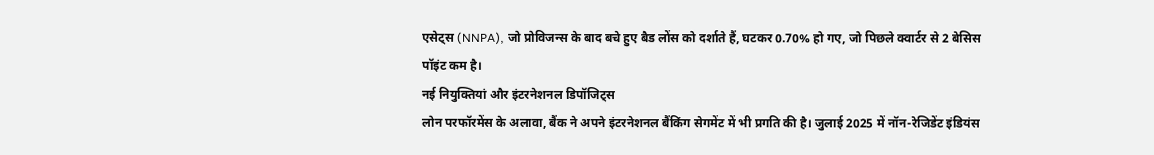एसेट्स (NNPA), जो प्रोविजन्स के बाद बचे हुए बैड लोंस को दर्शाते हैं, घटकर 0.70% हो गए, जो पिछले क्वार्टर से 2 बेसिस पॉइंट कम है।
नई नियुक्तियां और इंटरनेशनल डिपॉजिट्स
लोन परफॉरमेंस के अलावा, बैंक ने अपने इंटरनेशनल बैंकिंग सेगमेंट में भी प्रगति की है। जुलाई 2025 में नॉन-रेजिडेंट इंडियंस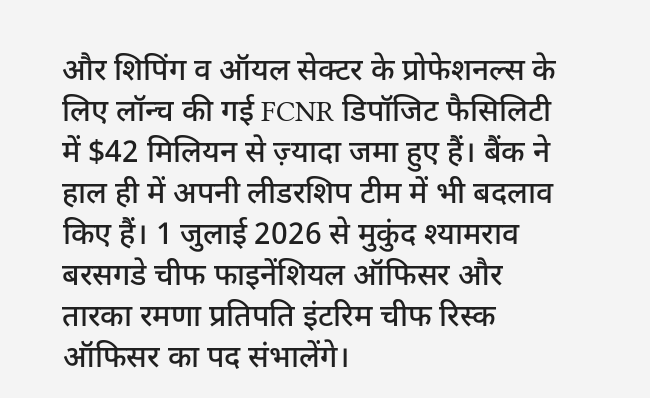और शिपिंग व ऑयल सेक्टर के प्रोफेशनल्स के लिए लॉन्च की गई FCNR डिपॉजिट फैसिलिटी में $42 मिलियन से ज़्यादा जमा हुए हैं। बैंक ने हाल ही में अपनी लीडरशिप टीम में भी बदलाव किए हैं। 1 जुलाई 2026 से मुकुंद श्यामराव बरसगडे चीफ फाइनेंशियल ऑफिसर और तारका रमणा प्रतिपति इंटरिम चीफ रिस्क ऑफिसर का पद संभालेंगे।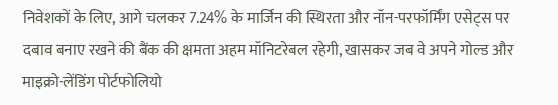निवेशकों के लिए, आगे चलकर 7.24% के मार्जिन की स्थिरता और नॉन-परफॉर्मिंग एसेट्स पर दबाव बनाए रखने की बैंक की क्षमता अहम मॉनिटरेबल रहेगी, खासकर जब वे अपने गोल्ड और माइक्रो-लेंडिंग पोर्टफोलियो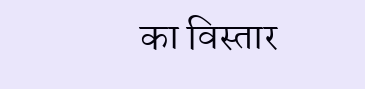का विस्तार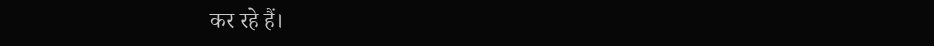कर रहे हैं।